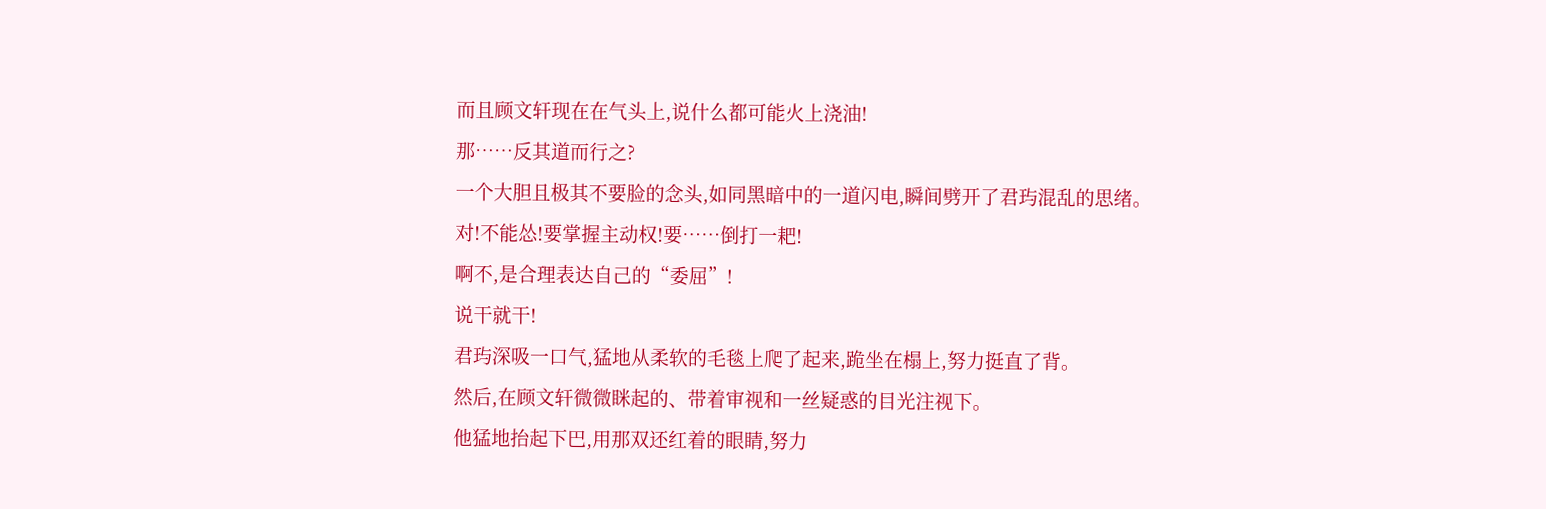而且顾文轩现在在气头上,说什么都可能火上浇油!
那……反其道而行之?
一个大胆且极其不要脸的念头,如同黑暗中的一道闪电,瞬间劈开了君玙混乱的思绪。
对!不能怂!要掌握主动权!要……倒打一耙!
啊不,是合理表达自己的“委屈”!
说干就干!
君玙深吸一口气,猛地从柔软的毛毯上爬了起来,跪坐在榻上,努力挺直了背。
然后,在顾文轩微微眯起的、带着审视和一丝疑惑的目光注视下。
他猛地抬起下巴,用那双还红着的眼睛,努力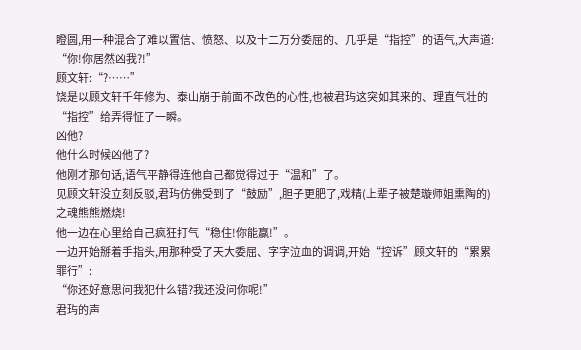瞪圆,用一种混合了难以置信、愤怒、以及十二万分委屈的、几乎是“指控”的语气,大声道:
“你!你居然凶我?!”
顾文轩:“?……”
饶是以顾文轩千年修为、泰山崩于前面不改色的心性,也被君玙这突如其来的、理直气壮的“指控”给弄得怔了一瞬。
凶他?
他什么时候凶他了?
他刚才那句话,语气平静得连他自己都觉得过于“温和”了。
见顾文轩没立刻反驳,君玙仿佛受到了“鼓励”,胆子更肥了,戏精(上辈子被楚璇师姐熏陶的)之魂熊熊燃烧!
他一边在心里给自己疯狂打气“稳住!你能赢!”。
一边开始掰着手指头,用那种受了天大委屈、字字泣血的调调,开始“控诉”顾文轩的“累累罪行”:
“你还好意思问我犯什么错?我还没问你呢!”
君玙的声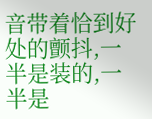音带着恰到好处的颤抖,一半是装的,一半是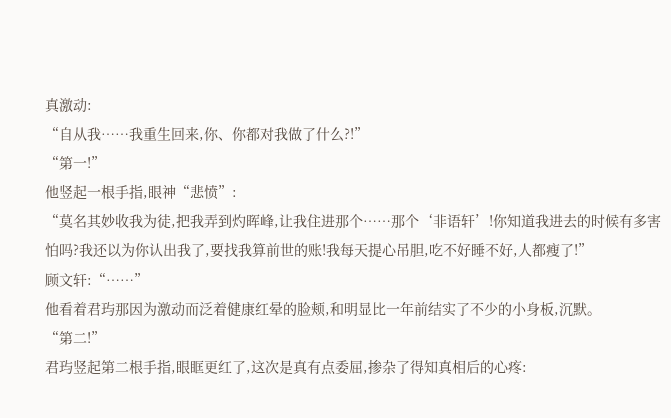真激动:
“自从我……我重生回来,你、你都对我做了什么?!”
“第一!”
他竖起一根手指,眼神“悲愤”:
“莫名其妙收我为徒,把我弄到灼晖峰,让我住进那个……那个‘非语轩’!你知道我进去的时候有多害怕吗?我还以为你认出我了,要找我算前世的账!我每天提心吊胆,吃不好睡不好,人都瘦了!”
顾文轩:“……”
他看着君玙那因为激动而泛着健康红晕的脸颊,和明显比一年前结实了不少的小身板,沉默。
“第二!”
君玙竖起第二根手指,眼眶更红了,这次是真有点委屈,掺杂了得知真相后的心疼: